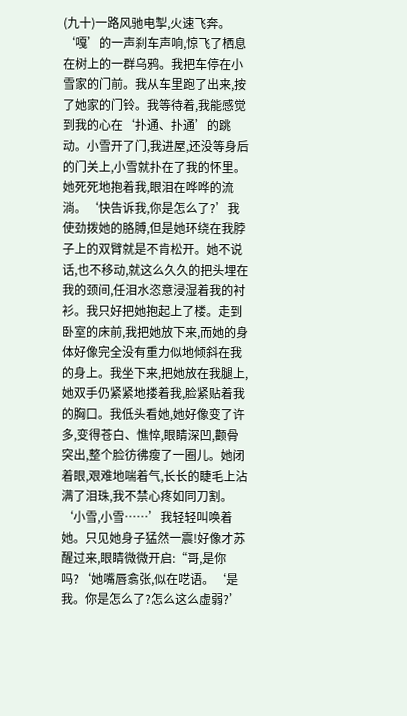(九十)一路风驰电掣,火速飞奔。‘嘎’的一声刹车声响,惊飞了栖息在树上的一群乌鸦。我把车停在小雪家的门前。我从车里跑了出来,按了她家的门铃。我等待着,我能感觉到我的心在‘扑通、扑通’的跳动。小雪开了门,我进屋,还没等身后的门关上,小雪就扑在了我的怀里。她死死地抱着我,眼泪在哗哗的流淌。‘快告诉我,你是怎么了?’我使劲拨她的胳膊,但是她环绕在我脖子上的双臂就是不肯松开。她不说话,也不移动,就这么久久的把头埋在我的颈间,任泪水恣意浸湿着我的衬衫。我只好把她抱起上了楼。走到卧室的床前,我把她放下来,而她的身体好像完全没有重力似地倾斜在我的身上。我坐下来,把她放在我腿上,她双手仍紧紧地搂着我,脸紧贴着我的胸口。我低头看她,她好像变了许多,变得苍白、憔悴,眼睛深凹,颧骨突出,整个脸彷彿瘦了一圈儿。她闭着眼,艰难地喘着气,长长的睫毛上沾满了泪珠,我不禁心疼如同刀割。‘小雪,小雪……’我轻轻叫唤着她。只见她身子猛然一震!好像才苏醒过来,眼睛微微开启:“哥,是你吗?‘她嘴唇翕张,似在呓语。‘是我。你是怎么了?怎么这么虚弱?’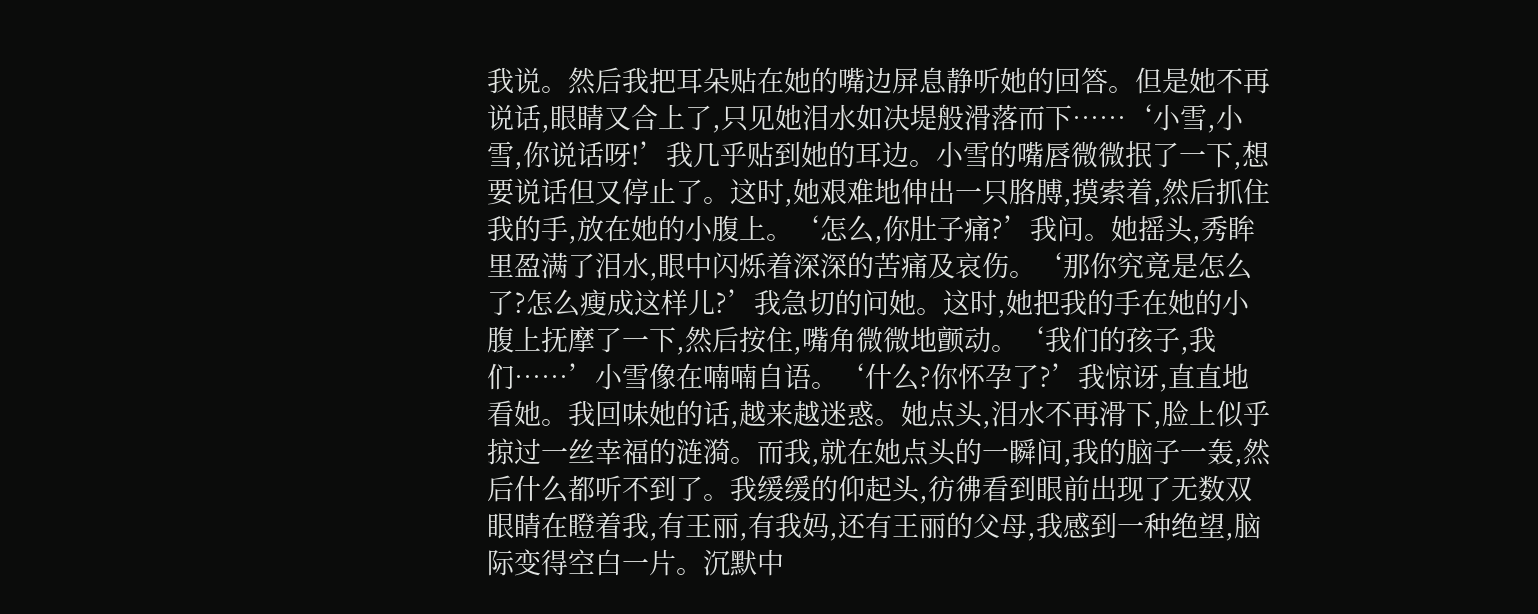我说。然后我把耳朵贴在她的嘴边屏息静听她的回答。但是她不再说话,眼睛又合上了,只见她泪水如决堤般滑落而下……‘小雪,小雪,你说话呀!’我几乎贴到她的耳边。小雪的嘴唇微微抿了一下,想要说话但又停止了。这时,她艰难地伸出一只胳膊,摸索着,然后抓住我的手,放在她的小腹上。‘怎么,你肚子痛?’我问。她摇头,秀眸里盈满了泪水,眼中闪烁着深深的苦痛及哀伤。‘那你究竟是怎么了?怎么瘦成这样儿?’我急切的问她。这时,她把我的手在她的小腹上抚摩了一下,然后按住,嘴角微微地颤动。‘我们的孩子,我们……’小雪像在喃喃自语。‘什么?你怀孕了?’我惊讶,直直地看她。我回味她的话,越来越迷惑。她点头,泪水不再滑下,脸上似乎掠过一丝幸福的涟漪。而我,就在她点头的一瞬间,我的脑子一轰,然后什么都听不到了。我缓缓的仰起头,彷彿看到眼前出现了无数双眼睛在瞪着我,有王丽,有我妈,还有王丽的父母,我感到一种绝望,脑际变得空白一片。沉默中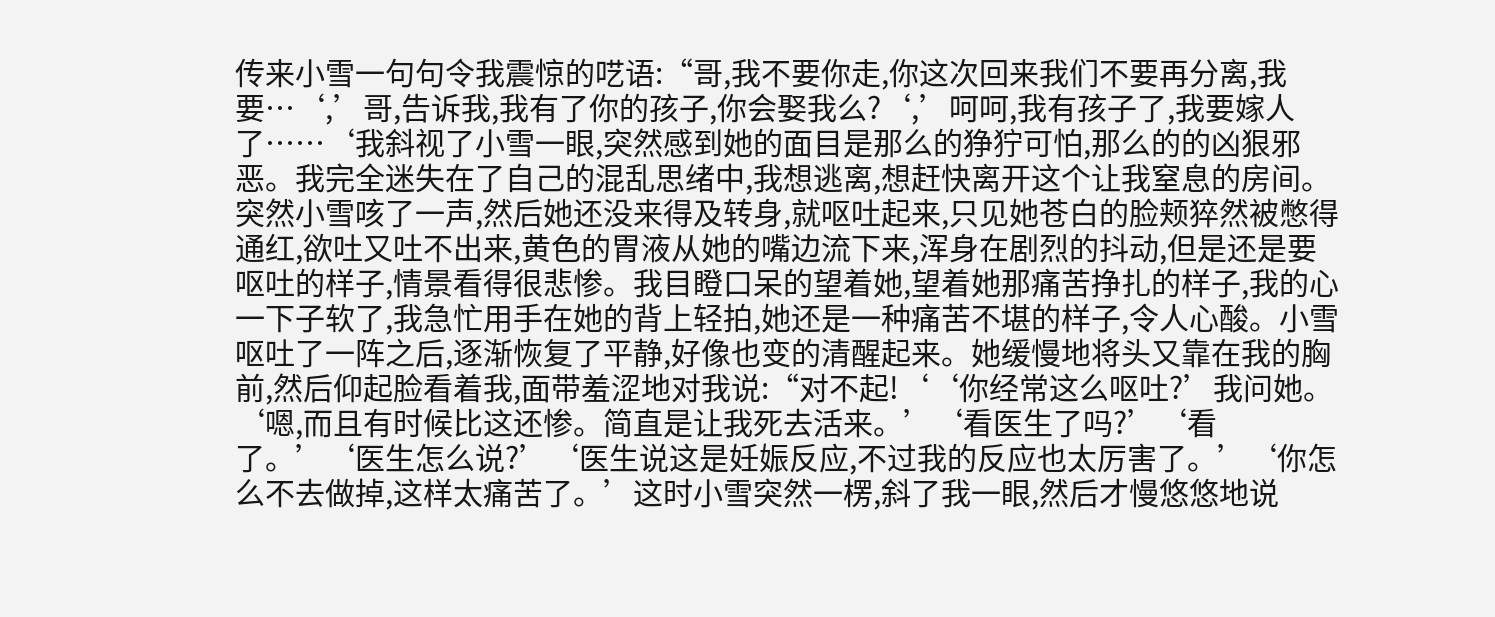传来小雪一句句令我震惊的呓语:“哥,我不要你走,你这次回来我们不要再分离,我要…‘,’哥,告诉我,我有了你的孩子,你会娶我么?‘,’呵呵,我有孩子了,我要嫁人了……‘我斜视了小雪一眼,突然感到她的面目是那么的狰狞可怕,那么的的凶狠邪恶。我完全迷失在了自己的混乱思绪中,我想逃离,想赶快离开这个让我窒息的房间。突然小雪咳了一声,然后她还没来得及转身,就呕吐起来,只见她苍白的脸颊猝然被憋得通红,欲吐又吐不出来,黄色的胃液从她的嘴边流下来,浑身在剧烈的抖动,但是还是要呕吐的样子,情景看得很悲惨。我目瞪口呆的望着她,望着她那痛苦挣扎的样子,我的心一下子软了,我急忙用手在她的背上轻拍,她还是一种痛苦不堪的样子,令人心酸。小雪呕吐了一阵之后,逐渐恢复了平静,好像也变的清醒起来。她缓慢地将头又靠在我的胸前,然后仰起脸看着我,面带羞涩地对我说:“对不起!‘‘你经常这么呕吐?’我问她。‘嗯,而且有时候比这还惨。简直是让我死去活来。’‘看医生了吗?’‘看了。’‘医生怎么说?’‘医生说这是妊娠反应,不过我的反应也太厉害了。’‘你怎么不去做掉,这样太痛苦了。’这时小雪突然一楞,斜了我一眼,然后才慢悠悠地说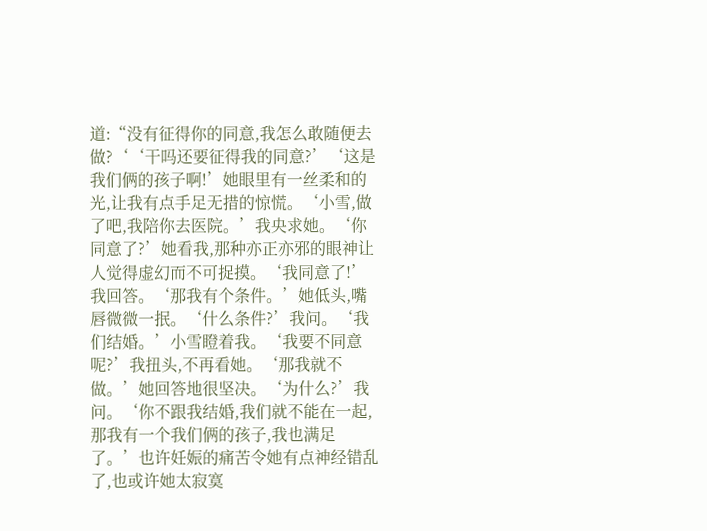道:“没有征得你的同意,我怎么敢随便去做?‘‘干吗还要征得我的同意?’‘这是我们俩的孩子啊!’她眼里有一丝柔和的光,让我有点手足无措的惊慌。‘小雪,做了吧,我陪你去医院。’我央求她。‘你同意了?’她看我,那种亦正亦邪的眼神让人觉得虚幻而不可捉摸。‘我同意了!’我回答。‘那我有个条件。’她低头,嘴唇微微一抿。‘什么条件?’我问。‘我们结婚。’小雪瞪着我。‘我要不同意呢?’我扭头,不再看她。‘那我就不做。’她回答地很坚决。‘为什么?’我问。‘你不跟我结婚,我们就不能在一起,那我有一个我们俩的孩子,我也满足了。’也许妊娠的痛苦令她有点神经错乱了,也或许她太寂寞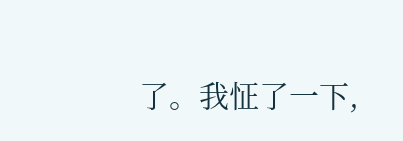了。我怔了一下,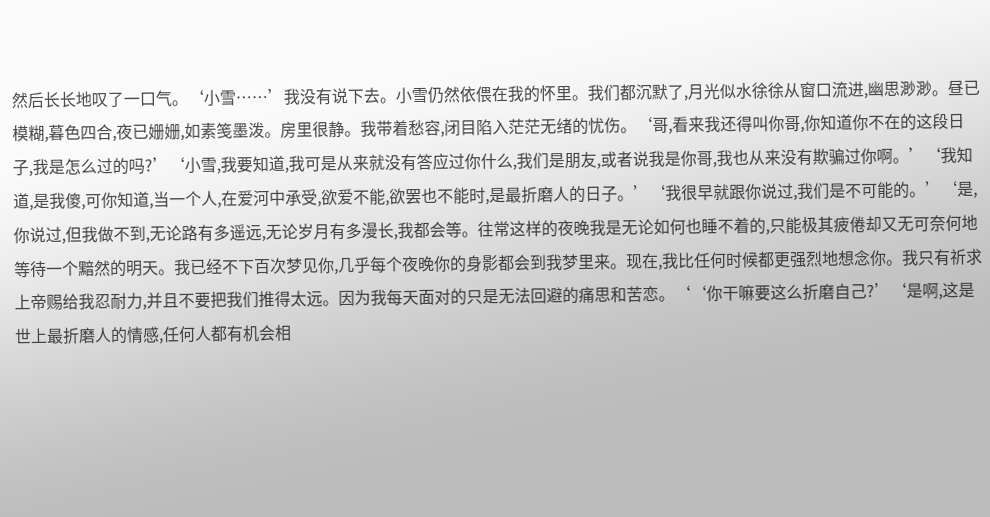然后长长地叹了一口气。‘小雪……’我没有说下去。小雪仍然依偎在我的怀里。我们都沉默了,月光似水徐徐从窗口流进,幽思渺渺。昼已模糊,暮色四合,夜已姗姗,如素笺墨泼。房里很静。我带着愁容,闭目陷入茫茫无绪的忧伤。‘哥,看来我还得叫你哥,你知道你不在的这段日子,我是怎么过的吗?’‘小雪,我要知道,我可是从来就没有答应过你什么,我们是朋友,或者说我是你哥,我也从来没有欺骗过你啊。’‘我知道,是我傻,可你知道,当一个人,在爱河中承受,欲爱不能,欲罢也不能时,是最折磨人的日子。’‘我很早就跟你说过,我们是不可能的。’‘是,你说过,但我做不到,无论路有多遥远,无论岁月有多漫长,我都会等。往常这样的夜晚我是无论如何也睡不着的,只能极其疲倦却又无可奈何地等待一个黯然的明天。我已经不下百次梦见你,几乎每个夜晚你的身影都会到我梦里来。现在,我比任何时候都更强烈地想念你。我只有祈求上帝赐给我忍耐力,并且不要把我们推得太远。因为我每天面对的只是无法回避的痛思和苦恋。‘‘你干嘛要这么折磨自己?’‘是啊,这是世上最折磨人的情感,任何人都有机会相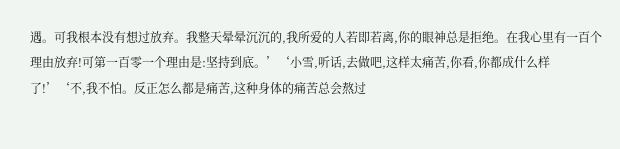遇。可我根本没有想过放弃。我整天晕晕沉沉的,我所爱的人若即若离,你的眼神总是拒绝。在我心里有一百个理由放弃!可第一百零一个理由是:坚持到底。’‘小雪,听话,去做吧,这样太痛苦,你看,你都成什么样了!’‘不,我不怕。反正怎么都是痛苦,这种身体的痛苦总会熬过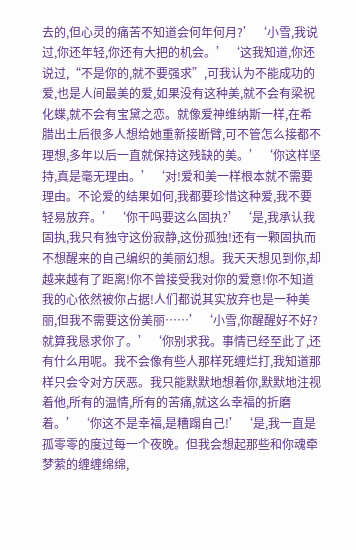去的,但心灵的痛苦不知道会何年何月?’‘小雪,我说过,你还年轻,你还有大把的机会。’‘这我知道,你还说过,“不是你的,就不要强求”,可我认为不能成功的爱,也是人间最美的爱,如果没有这种美,就不会有梁祝化蝶,就不会有宝黛之恋。就像爱神维纳斯一样,在希腊出土后很多人想给她重新接断臂,可不管怎么接都不理想,多年以后一直就保持这残缺的美。’‘你这样坚持,真是毫无理由。’‘对!爱和美一样根本就不需要理由。不论爱的结果如何,我都要珍惜这种爱,我不要轻易放弃。’‘你干吗要这么固执?’‘是,我承认我固执,我只有独守这份寂静,这份孤独!还有一颗固执而不想醒来的自己编织的美丽幻想。我天天想见到你,却越来越有了距离!你不曾接受我对你的爱意!你不知道我的心依然被你占据!人们都说其实放弃也是一种美丽,但我不需要这份美丽……’‘小雪,你醒醒好不好?就算我恳求你了。’‘你别求我。事情已经至此了,还有什么用呢。我不会像有些人那样死缠烂打,我知道那样只会令对方厌恶。我只能默默地想着你,默默地注视着他,所有的温情,所有的苦痛,就这么幸福的折磨着。’‘你这不是幸福,是糟蹋自己!’‘是,我一直是孤零零的度过每一个夜晚。但我会想起那些和你魂牵梦萦的缠缠绵绵,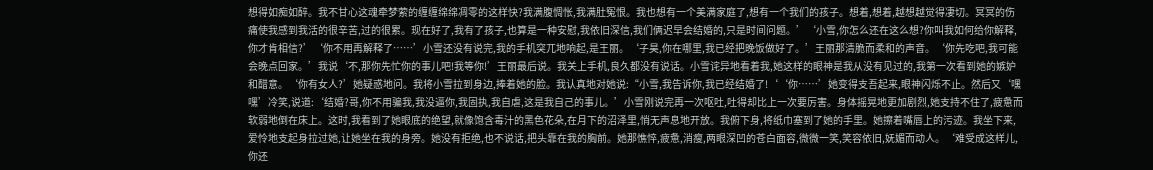想得如痴如醉。我不甘心这魂牵梦萦的缠缠绵绵凋零的这样快?我满腹惆怅,我满肚冤恨。我也想有一个美满家庭了,想有一个我们的孩子。想着,想着,越想越觉得凄切。冥冥的伤痛使我感到我活的很辛苦,过的很累。现在好了,我有了孩子,也算是一种安慰,我依旧深信,我们俩迟早会结婚的,只是时间问题。’‘小雪,你怎么还在这么想?你叫我如何给你解释,你才肯相信?’‘你不用再解释了……’小雪还没有说完,我的手机突兀地响起,是王丽。‘子昊,你在哪里,我已经把晚饭做好了。’王丽那清脆而柔和的声音。‘你先吃吧,我可能会晚点回家。’我说‘不,那你先忙你的事儿吧!我等你!’王丽最后说。我关上手机,良久都没有说话。小雪诧异地看着我,她这样的眼神是我从没有见过的,我第一次看到她的嫉妒和醋意。‘你有女人?’她疑惑地问。我将小雪拉到身边,捧着她的脸。我认真地对她说:“小雪,我告诉你,我已经结婚了!‘‘你……’她变得支吾起来,眼神闪烁不止。然后又‘嘿嘿’冷笑,说道:‘结婚?哥,你不用骗我,我没逼你,我固执,我自虐,这是我自己的事儿。’小雪刚说完再一次呕吐,吐得却比上一次要厉害。身体摇晃地更加剧烈,她支持不住了,疲惫而软弱地倒在床上。这时,我看到了她眼底的绝望,就像饱含毒汁的黑色花朵,在月下的沼泽里,悄无声息地开放。我俯下身,将纸巾塞到了她的手里。她擦着嘴唇上的污迹。我坐下来,爱怜地支起身拉过她,让她坐在我的身旁。她没有拒绝,也不说话,把头靠在我的胸前。她那憔悴,疲惫,消瘦,两眼深凹的苍白面容,微微一笑,笑容依旧,妩媚而动人。‘难受成这样儿,你还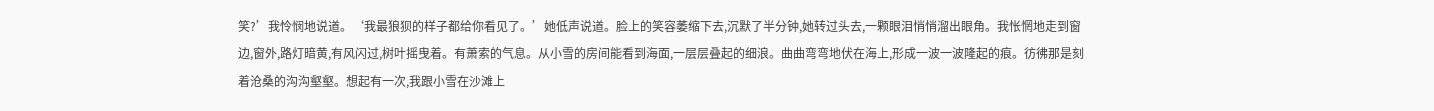笑?’我怜悯地说道。‘我最狼狈的样子都给你看见了。’她低声说道。脸上的笑容萎缩下去,沉默了半分钟,她转过头去,一颗眼泪悄悄溜出眼角。我怅惘地走到窗边,窗外,路灯暗黄,有风闪过,树叶摇曳着。有萧索的气息。从小雪的房间能看到海面,一层层叠起的细浪。曲曲弯弯地伏在海上,形成一波一波隆起的痕。彷彿那是刻着沧桑的沟沟壑壑。想起有一次,我跟小雪在沙滩上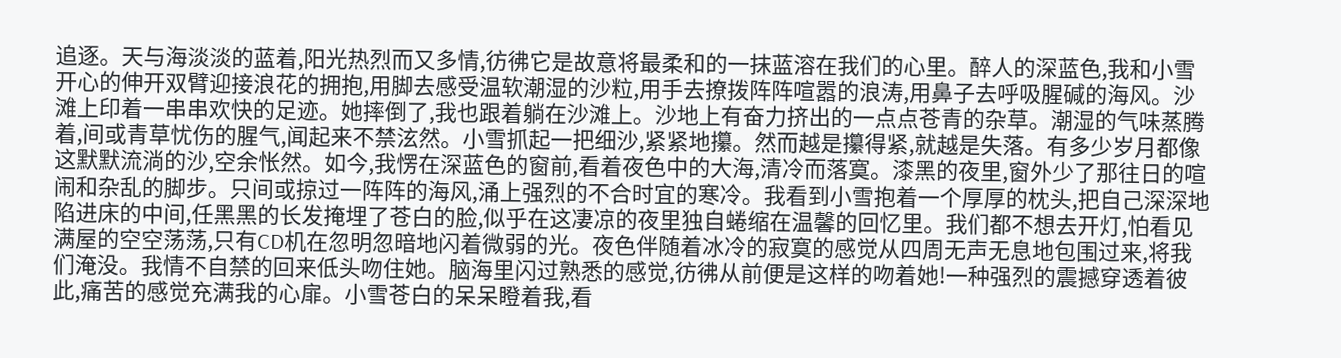追逐。天与海淡淡的蓝着,阳光热烈而又多情,彷彿它是故意将最柔和的一抹蓝溶在我们的心里。醉人的深蓝色,我和小雪开心的伸开双臂迎接浪花的拥抱,用脚去感受温软潮湿的沙粒,用手去撩拨阵阵喧嚣的浪涛,用鼻子去呼吸腥碱的海风。沙滩上印着一串串欢快的足迹。她摔倒了,我也跟着躺在沙滩上。沙地上有奋力挤出的一点点苍青的杂草。潮湿的气味蒸腾着,间或青草忧伤的腥气,闻起来不禁泫然。小雪抓起一把细沙,紧紧地攥。然而越是攥得紧,就越是失落。有多少岁月都像这默默流淌的沙,空余怅然。如今,我愣在深蓝色的窗前,看着夜色中的大海,清冷而落寞。漆黑的夜里,窗外少了那往日的喧闹和杂乱的脚步。只间或掠过一阵阵的海风,涌上强烈的不合时宜的寒冷。我看到小雪抱着一个厚厚的枕头,把自己深深地陷进床的中间,任黑黑的长发掩埋了苍白的脸,似乎在这凄凉的夜里独自蜷缩在温馨的回忆里。我们都不想去开灯,怕看见满屋的空空荡荡,只有CD机在忽明忽暗地闪着微弱的光。夜色伴随着冰冷的寂寞的感觉从四周无声无息地包围过来,将我们淹没。我情不自禁的回来低头吻住她。脑海里闪过熟悉的感觉,彷彿从前便是这样的吻着她!一种强烈的震撼穿透着彼此,痛苦的感觉充满我的心扉。小雪苍白的呆呆瞪着我,看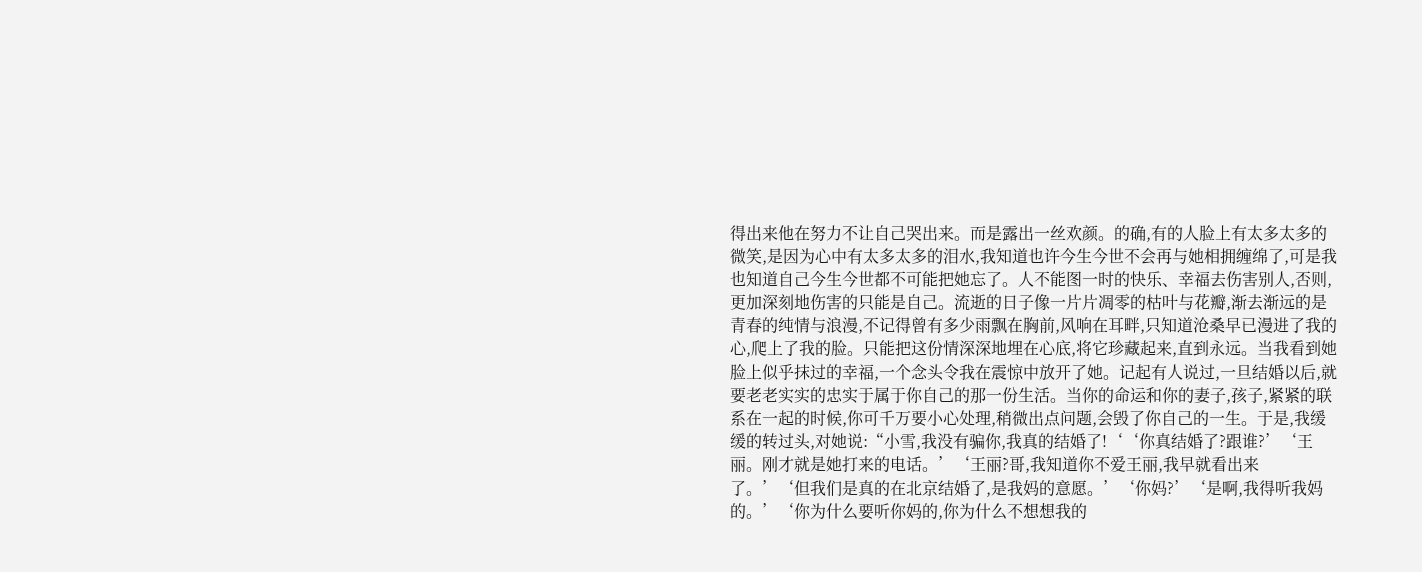得出来他在努力不让自己哭出来。而是露出一丝欢颜。的确,有的人脸上有太多太多的微笑,是因为心中有太多太多的泪水,我知道也许今生今世不会再与她相拥缠绵了,可是我也知道自己今生今世都不可能把她忘了。人不能图一时的快乐、幸福去伤害别人,否则,更加深刻地伤害的只能是自己。流逝的日子像一片片凋零的枯叶与花瓣,渐去渐远的是青春的纯情与浪漫,不记得曾有多少雨飘在胸前,风响在耳畔,只知道沧桑早已漫进了我的心,爬上了我的脸。只能把这份情深深地埋在心底,将它珍藏起来,直到永远。当我看到她脸上似乎抹过的幸福,一个念头令我在震惊中放开了她。记起有人说过,一旦结婚以后,就要老老实实的忠实于属于你自己的那一份生活。当你的命运和你的妻子,孩子,紧紧的联系在一起的时候,你可千万要小心处理,稍微出点问题,会毁了你自己的一生。于是,我缓缓的转过头,对她说:“小雪,我没有骗你,我真的结婚了!‘‘你真结婚了?跟谁?’‘王丽。刚才就是她打来的电话。’‘王丽?哥,我知道你不爱王丽,我早就看出来了。’‘但我们是真的在北京结婚了,是我妈的意愿。’‘你妈?’‘是啊,我得听我妈的。’‘你为什么要听你妈的,你为什么不想想我的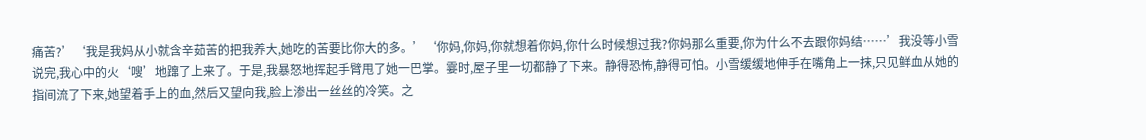痛苦?’‘我是我妈从小就含辛茹苦的把我养大,她吃的苦要比你大的多。’‘你妈,你妈,你就想着你妈,你什么时候想过我?你妈那么重要,你为什么不去跟你妈结……’我没等小雪说完,我心中的火‘嗖’地蹿了上来了。于是,我暴怒地挥起手臂甩了她一巴掌。霎时,屋子里一切都静了下来。静得恐怖,静得可怕。小雪缓缓地伸手在嘴角上一抹,只见鲜血从她的指间流了下来,她望着手上的血,然后又望向我,脸上渗出一丝丝的冷笑。之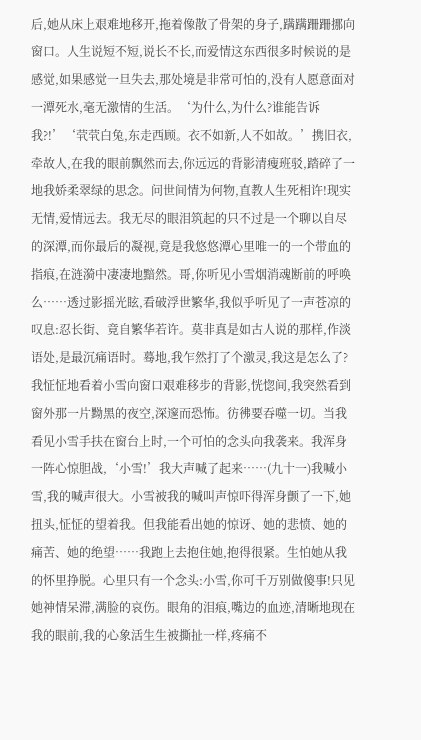后,她从床上艰难地移开,拖着像散了骨架的身子,蹒蹒跚跚挪向窗口。人生说短不短,说长不长,而爱情这东西很多时候说的是感觉,如果感觉一旦失去,那处境是非常可怕的,没有人愿意面对一潭死水,毫无激情的生活。‘为什么,为什么?谁能告诉我?!’‘茕茕白兔,东走西顾。衣不如新,人不如故。’携旧衣,牵故人,在我的眼前飘然而去,你远远的背影清瘦班驳,踏碎了一地我娇柔翠绿的思念。问世间情为何物,直教人生死相许!现实无情,爱情远去。我无尽的眼泪筑起的只不过是一个聊以自尽的深潭,而你最后的凝视,竟是我悠悠潭心里唯一的一个带血的指痕,在涟漪中凄凄地黯然。哥,你听见小雪烟消魂断前的呼唤么……透过影摇光眩,看破浮世繁华,我似乎听见了一声苍凉的叹息:忍长街、竟自繁华若许。莫非真是如古人说的那样,作淡语处,是最沉痛语时。蓦地,我乍然打了个激灵,我这是怎么了?我怔怔地看着小雪向窗口艰难移步的背影,恍惚间,我突然看到窗外那一片黝黑的夜空,深邃而恐怖。彷彿要吞噬一切。当我看见小雪手扶在窗台上时,一个可怕的念头向我袭来。我浑身一阵心惊胆战,‘小雪!’我大声喊了起来……(九十一)我喊小雪,我的喊声很大。小雪被我的喊叫声惊吓得浑身颤了一下,她扭头,怔怔的望着我。但我能看出她的惊讶、她的悲愤、她的痛苦、她的绝望……我跑上去抱住她,抱得很紧。生怕她从我的怀里挣脱。心里只有一个念头:小雪,你可千万别做傻事!只见她神情呆滞,满脸的哀伤。眼角的泪痕,嘴边的血迹,清晰地现在我的眼前,我的心象活生生被撕扯一样,疼痛不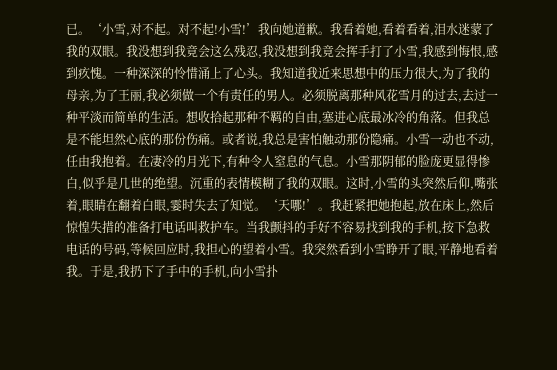已。‘小雪,对不起。对不起!小雪!’我向她道歉。我看着她,看着看着,泪水迷蒙了我的双眼。我没想到我竟会这么残忍,我没想到我竟会挥手打了小雪,我感到悔恨,感到疚愧。一种深深的怜惜涌上了心头。我知道我近来思想中的压力很大,为了我的母亲,为了王丽,我必须做一个有责任的男人。必须脱离那种风花雪月的过去,去过一种平淡而简单的生活。想收拾起那种不羁的自由,塞进心底最冰冷的角落。但我总是不能坦然心底的那份伤痛。或者说,我总是害怕触动那份隐痛。小雪一动也不动,任由我抱着。在凄冷的月光下,有种令人窒息的气息。小雪那阴郁的脸庞更显得惨白,似乎是几世的绝望。沉重的表情模糊了我的双眼。这时,小雪的头突然后仰,嘴张着,眼睛在翻着白眼,霎时失去了知觉。‘天哪!’。我赶紧把她抱起,放在床上,然后惊惶失措的准备打电话叫救护车。当我颤抖的手好不容易找到我的手机,按下急救电话的号码,等候回应时,我担心的望着小雪。我突然看到小雪睁开了眼,平静地看着我。于是,我扔下了手中的手机,向小雪扑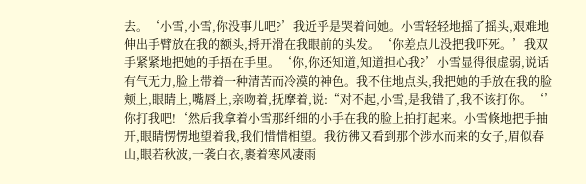去。‘小雪,小雪,你没事儿吧?’我近乎是哭着问她。小雪轻轻地摇了摇头,艰难地伸出手臂放在我的额头,捋开滑在我眼前的头发。‘你差点儿没把我吓死。’我双手紧紧地把她的手捂在手里。‘你,你还知道,知道担心我?’小雪显得很虚弱,说话有气无力,脸上带着一种清苦而冷漠的神色。我不住地点头,我把她的手放在我的脸颊上,眼睛上,嘴唇上,亲吻着,抚摩着,说:“对不起,小雪,是我错了,我不该打你。‘’你打我吧!‘然后我拿着小雪那纤细的小手在我的脸上拍打起来。小雪倏地把手抽开,眼睛愣愣地望着我,我们惜惜相望。我彷彿又看到那个涉水而来的女子,眉似春山,眼若秋波,一袭白衣,裹着寒风凄雨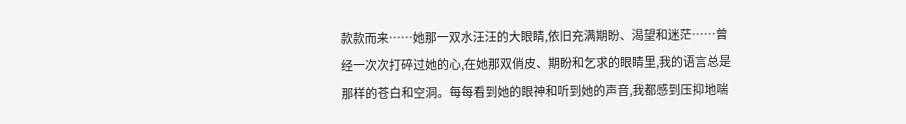款款而来……她那一双水汪汪的大眼睛,依旧充满期盼、渴望和迷茫……曾经一次次打碎过她的心,在她那双俏皮、期盼和乞求的眼睛里,我的语言总是那样的苍白和空洞。每每看到她的眼神和听到她的声音,我都感到压抑地喘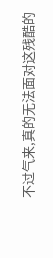不过气来,真的无法面对这残酷的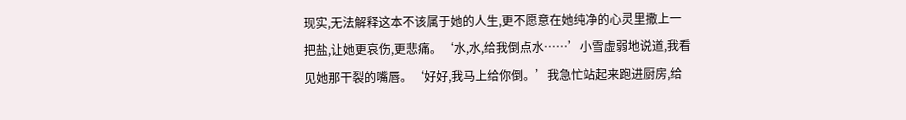现实,无法解释这本不该属于她的人生,更不愿意在她纯净的心灵里撒上一把盐,让她更哀伤,更悲痛。‘水,水,给我倒点水……’小雪虚弱地说道,我看见她那干裂的嘴唇。‘好好,我马上给你倒。’我急忙站起来跑进厨房,给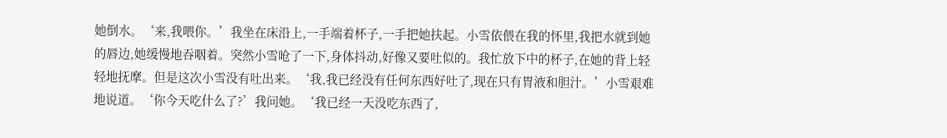她倒水。‘来,我喂你。’我坐在床沿上,一手端着杯子,一手把她扶起。小雪依偎在我的怀里,我把水就到她的唇边,她缓慢地吞咽着。突然小雪呛了一下,身体抖动,好像又要吐似的。我忙放下中的杯子,在她的背上轻轻地抚摩。但是这次小雪没有吐出来。‘我,我已经没有任何东西好吐了,现在只有胃液和胆汁。’小雪艰难地说道。‘你今天吃什么了?’我问她。‘我已经一天没吃东西了,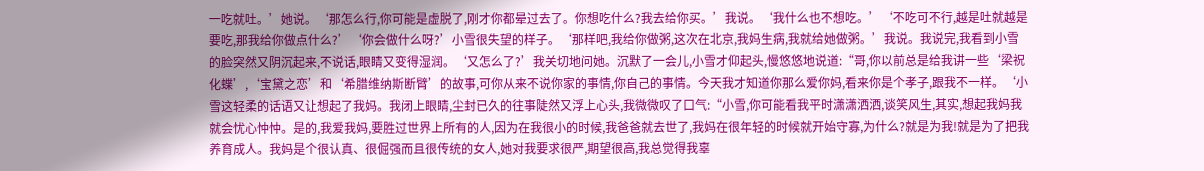一吃就吐。’她说。‘那怎么行,你可能是虚脱了,刚才你都晕过去了。你想吃什么?我去给你买。’我说。‘我什么也不想吃。’‘不吃可不行,越是吐就越是要吃,那我给你做点什么?’‘你会做什么呀?’小雪很失望的样子。‘那样吧,我给你做粥,这次在北京,我妈生病,我就给她做粥。’我说。我说完,我看到小雪的脸突然又阴沉起来,不说话,眼睛又变得湿润。‘又怎么了?’我关切地问她。沉默了一会儿,小雪才仰起头,慢悠悠地说道:“哥,你以前总是给我讲一些‘梁祝化蝶’,‘宝黛之恋’和‘希腊维纳斯断臂’的故事,可你从来不说你家的事情,你自己的事情。今天我才知道你那么爱你妈,看来你是个孝子,跟我不一样。‘小雪这轻柔的话语又让想起了我妈。我闭上眼睛,尘封已久的往事陡然又浮上心头,我微微叹了口气:“小雪,你可能看我平时潇潇洒洒,谈笑风生,其实,想起我妈我就会忧心忡忡。是的,我爱我妈,要胜过世界上所有的人,因为在我很小的时候,我爸爸就去世了,我妈在很年轻的时候就开始守寡,为什么?就是为我!就是为了把我养育成人。我妈是个很认真、很倔强而且很传统的女人,她对我要求很严,期望很高,我总觉得我辜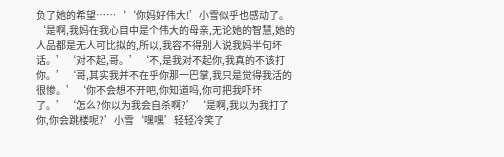负了她的希望……‘‘你妈好伟大!’小雪似乎也感动了。‘是啊,我妈在我心目中是个伟大的母亲,无论她的智慧,她的人品都是无人可比拟的,所以,我容不得别人说我妈半句坏话。’‘对不起,哥。’‘不,是我对不起你,我真的不该打你。’‘哥,其实我并不在乎你那一巴掌,我只是觉得我活的很惨。’‘你不会想不开吧,你知道吗,你可把我吓坏了。’‘怎么?你以为我会自杀啊?’‘是啊,我以为我打了你,你会跳楼呢?’小雪‘嘿嘿’轻轻冷笑了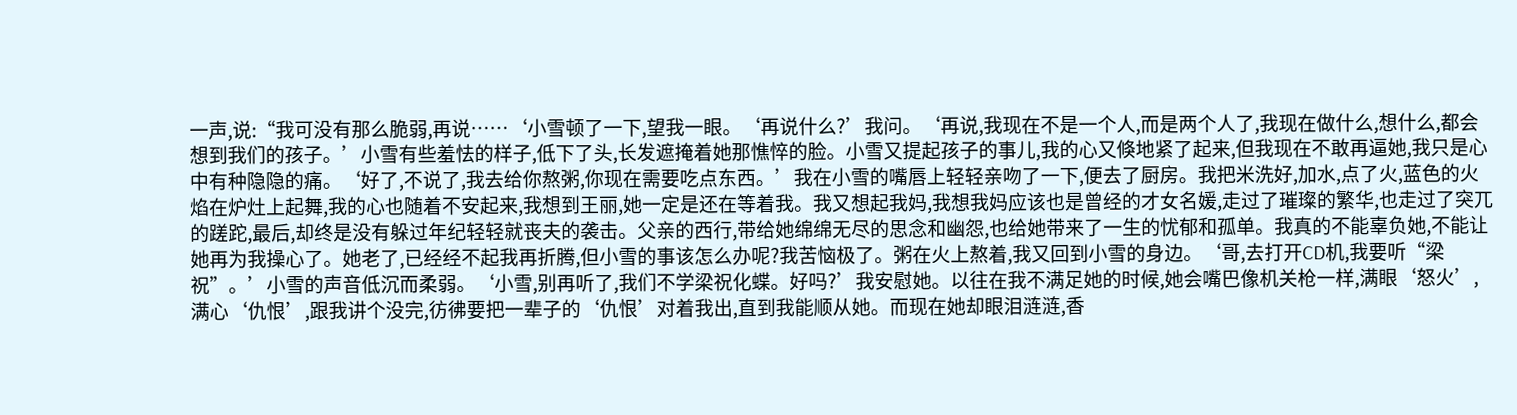一声,说:“我可没有那么脆弱,再说……‘小雪顿了一下,望我一眼。‘再说什么?’我问。‘再说,我现在不是一个人,而是两个人了,我现在做什么,想什么,都会想到我们的孩子。’小雪有些羞怯的样子,低下了头,长发遮掩着她那憔悴的脸。小雪又提起孩子的事儿,我的心又倏地紧了起来,但我现在不敢再逼她,我只是心中有种隐隐的痛。‘好了,不说了,我去给你熬粥,你现在需要吃点东西。’我在小雪的嘴唇上轻轻亲吻了一下,便去了厨房。我把米洗好,加水,点了火,蓝色的火焰在炉灶上起舞,我的心也随着不安起来,我想到王丽,她一定是还在等着我。我又想起我妈,我想我妈应该也是曾经的才女名媛,走过了璀璨的繁华,也走过了突兀的蹉跎,最后,却终是没有躲过年纪轻轻就丧夫的袭击。父亲的西行,带给她绵绵无尽的思念和幽怨,也给她带来了一生的忧郁和孤单。我真的不能辜负她,不能让她再为我操心了。她老了,已经经不起我再折腾,但小雪的事该怎么办呢?我苦恼极了。粥在火上熬着,我又回到小雪的身边。‘哥,去打开CD机,我要听“梁祝”。’小雪的声音低沉而柔弱。‘小雪,别再听了,我们不学梁祝化蝶。好吗?’我安慰她。以往在我不满足她的时候,她会嘴巴像机关枪一样,满眼‘怒火’,满心‘仇恨’,跟我讲个没完,彷彿要把一辈子的‘仇恨’对着我出,直到我能顺从她。而现在她却眼泪涟涟,香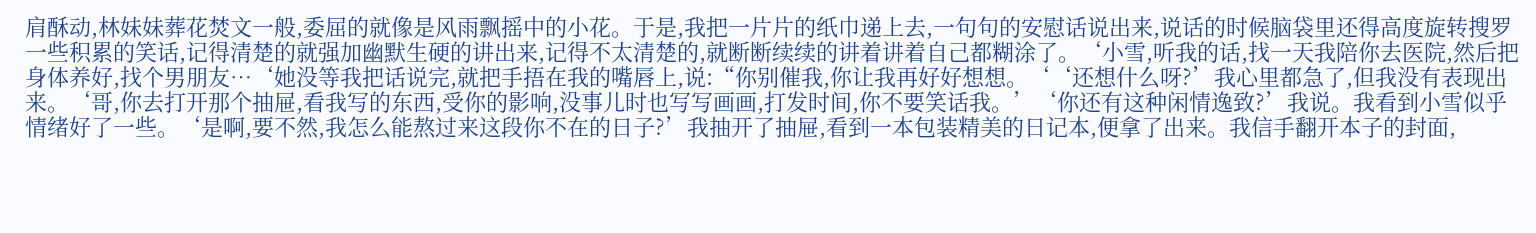肩酥动,林妹妹葬花焚文一般,委屈的就像是风雨飘摇中的小花。于是,我把一片片的纸巾递上去,一句句的安慰话说出来,说话的时候脑袋里还得高度旋转搜罗一些积累的笑话,记得清楚的就强加幽默生硬的讲出来,记得不太清楚的,就断断续续的讲着讲着自己都糊涂了。‘小雪,听我的话,找一天我陪你去医院,然后把身体养好,找个男朋友…‘她没等我把话说完,就把手捂在我的嘴唇上,说:“你别催我,你让我再好好想想。‘‘还想什么呀?’我心里都急了,但我没有表现出来。‘哥,你去打开那个抽屉,看我写的东西,受你的影响,没事儿时也写写画画,打发时间,你不要笑话我。’‘你还有这种闲情逸致?’我说。我看到小雪似乎情绪好了一些。‘是啊,要不然,我怎么能熬过来这段你不在的日子?’我抽开了抽屉,看到一本包装精美的日记本,便拿了出来。我信手翻开本子的封面,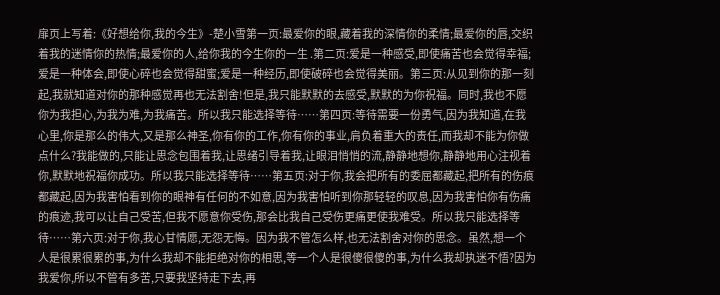扉页上写着:《好想给你,我的今生》-楚小雪第一页:最爱你的眼,藏着我的深情你的柔情;最爱你的唇,交织着我的迷情你的热情;最爱你的人,给你我的今生你的一生 .第二页:爱是一种感受,即使痛苦也会觉得幸福;爱是一种体会,即使心碎也会觉得甜蜜;爱是一种经历,即使破碎也会觉得美丽。第三页:从见到你的那一刻起,我就知道对你的那种感觉再也无法割舍!但是,我只能默默的去感受,默默的为你祝福。同时,我也不愿你为我担心,为我为难,为我痛苦。所以我只能选择等待……第四页:等待需要一份勇气,因为我知道,在我心里,你是那么的伟大,又是那么神圣,你有你的工作,你有你的事业,肩负着重大的责任,而我却不能为你做点什么?我能做的,只能让思念包围着我,让思绪引导着我,让眼泪悄悄的流,静静地想你,静静地用心注视着你,默默地祝福你成功。所以我只能选择等待……第五页:对于你,我会把所有的委屈都藏起,把所有的伤痕都藏起,因为我害怕看到你的眼神有任何的不如意,因为我害怕听到你那轻轻的叹息,因为我害怕你有伤痛的痕迹,我可以让自己受苦,但我不愿意你受伤,那会比我自己受伤更痛更使我难受。所以我只能选择等待……第六页:对于你,我心甘情愿,无怨无悔。因为我不管怎么样,也无法割舍对你的思念。虽然,想一个人是很累很累的事,为什么我却不能拒绝对你的相思,等一个人是很傻很傻的事,为什么我却执迷不悟?因为我爱你,所以不管有多苦,只要我坚持走下去,再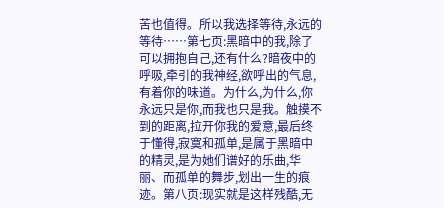苦也值得。所以我选择等待,永远的等待……第七页:黑暗中的我,除了可以拥抱自己,还有什么?暗夜中的呼吸,牵引的我神经,欲呼出的气息,有着你的味道。为什么,为什么,你永远只是你,而我也只是我。触摸不到的距离,拉开你我的爱意,最后终于懂得,寂寞和孤单,是属于黑暗中的精灵,是为她们谱好的乐曲,华丽、而孤单的舞步,划出一生的痕迹。第八页:现实就是这样残酷,无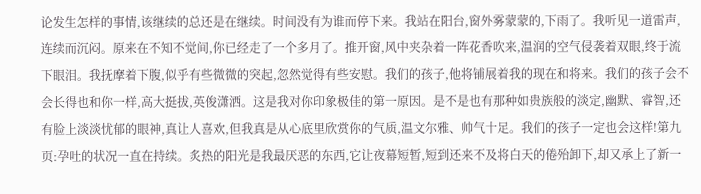论发生怎样的事情,该继续的总还是在继续。时间没有为谁而停下来。我站在阳台,窗外雾蒙蒙的,下雨了。我听见一道雷声,连续而沉闷。原来在不知不觉间,你已经走了一个多月了。推开窗,风中夹杂着一阵花香吹来,温润的空气侵袭着双眼,终于流下眼泪。我抚摩着下腹,似乎有些微微的突起,忽然觉得有些安慰。我们的孩子,他将铺展着我的现在和将来。我们的孩子会不会长得也和你一样,高大挺拔,英俊潇洒。这是我对你印象极佳的第一原因。是不是也有那种如贵族般的淡定,幽默、睿智,还有脸上淡淡忧郁的眼神,真让人喜欢,但我真是从心底里欣赏你的气质,温文尔雅、帅气十足。我们的孩子一定也会这样!第九页:孕吐的状况一直在持续。炙热的阳光是我最厌恶的东西,它让夜幕短暂,短到还来不及将白天的倦殆卸下,却又承上了新一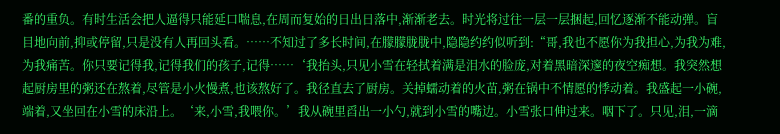番的重负。有时生活会把人逼得只能延口喘息,在周而复始的日出日落中,渐渐老去。时光将过往一层一层捆起,回忆逐渐不能动弹。盲目地向前,抑或停留,只是没有人再回头看。……不知过了多长时间,在朦朦胧胧中,隐隐约约似听到:“哥,我也不愿你为我担心,为我为难,为我痛苦。你只要记得我,记得我们的孩子,记得……‘我抬头,只见小雪在轻拭着满是泪水的脸庞,对着黑暗深邃的夜空痴想。我突然想起厨房里的粥还在熬着,尽管是小火慢煮,也该熬好了。我径直去了厨房。关掉蠕动着的火苗,粥在锅中不情愿的悸动着。我盛起一小碗,端着,又坐回在小雪的床沿上。‘来,小雪,我喂你。’我从碗里舀出一小勺,就到小雪的嘴边。小雪张口伸过来。咽下了。只见,泪,一滴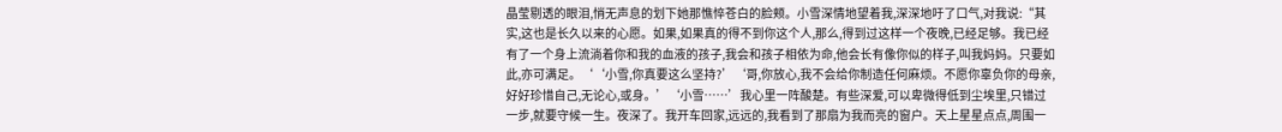晶莹剔透的眼泪,悄无声息的划下她那憔悴苍白的脸颊。小雪深情地望着我,深深地吁了口气,对我说:“其实,这也是长久以来的心愿。如果,如果真的得不到你这个人,那么,得到过这样一个夜晚,已经足够。我已经有了一个身上流淌着你和我的血液的孩子,我会和孩子相依为命,他会长有像你似的样子,叫我妈妈。只要如此,亦可满足。‘‘小雪,你真要这么坚持?’‘哥,你放心,我不会给你制造任何麻烦。不愿你辜负你的母亲,好好珍惜自己,无论心,或身。’‘小雪……’我心里一阵酸楚。有些深爱,可以卑微得低到尘埃里,只错过一步,就要守候一生。夜深了。我开车回家,远远的,我看到了那扇为我而亮的窗户。天上星星点点,周围一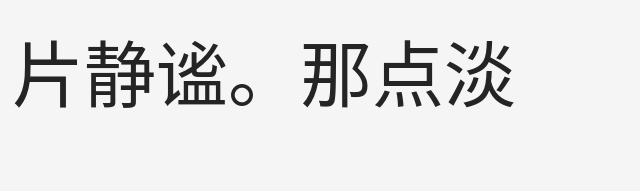片静谧。那点淡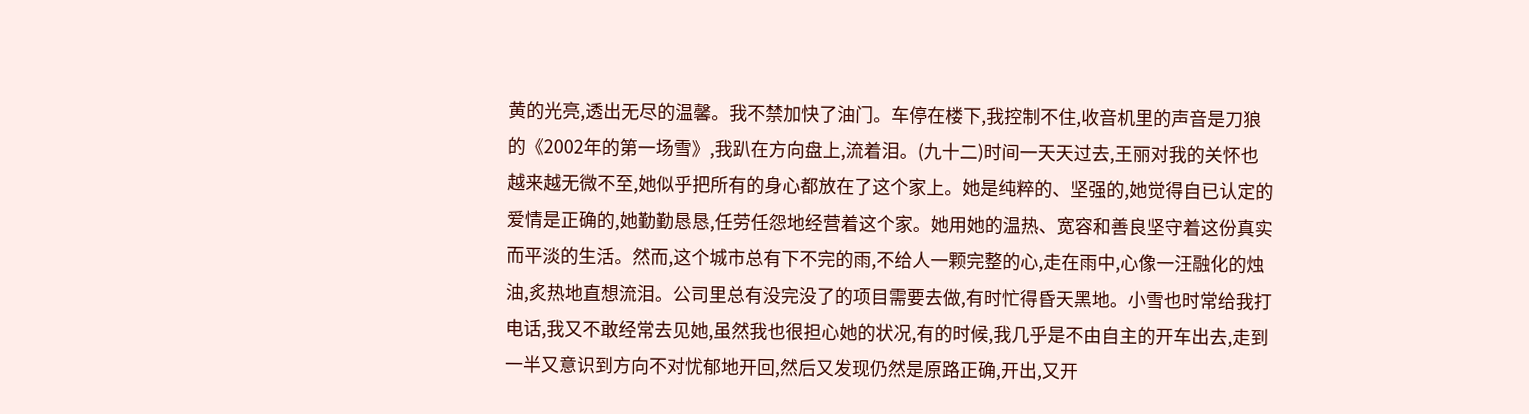黄的光亮,透出无尽的温馨。我不禁加快了油门。车停在楼下,我控制不住,收音机里的声音是刀狼的《2002年的第一场雪》,我趴在方向盘上,流着泪。(九十二)时间一天天过去,王丽对我的关怀也越来越无微不至,她似乎把所有的身心都放在了这个家上。她是纯粹的、坚强的,她觉得自已认定的爱情是正确的,她勤勤恳恳,任劳任怨地经营着这个家。她用她的温热、宽容和善良坚守着这份真实而平淡的生活。然而,这个城市总有下不完的雨,不给人一颗完整的心,走在雨中,心像一汪融化的烛油,炙热地直想流泪。公司里总有没完没了的项目需要去做,有时忙得昏天黑地。小雪也时常给我打电话,我又不敢经常去见她,虽然我也很担心她的状况,有的时候,我几乎是不由自主的开车出去,走到一半又意识到方向不对忧郁地开回,然后又发现仍然是原路正确,开出,又开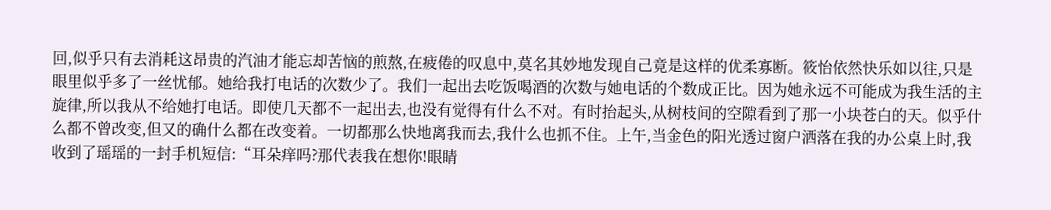回,似乎只有去消耗这昂贵的汽油才能忘却苦恼的煎熬,在疲倦的叹息中,莫名其妙地发现自己竟是这样的优柔寡断。筱怡依然快乐如以往,只是眼里似乎多了一丝忧郁。她给我打电话的次数少了。我们一起出去吃饭喝酒的次数与她电话的个数成正比。因为她永远不可能成为我生活的主旋律,所以我从不给她打电话。即使几天都不一起出去,也没有觉得有什么不对。有时抬起头,从树枝间的空隙看到了那一小块苍白的天。似乎什么都不曾改变,但又的确什么都在改变着。一切都那么快地离我而去,我什么也抓不住。上午,当金色的阳光透过窗户洒落在我的办公桌上时,我收到了瑶瑶的一封手机短信:“耳朵痒吗?那代表我在想你!眼睛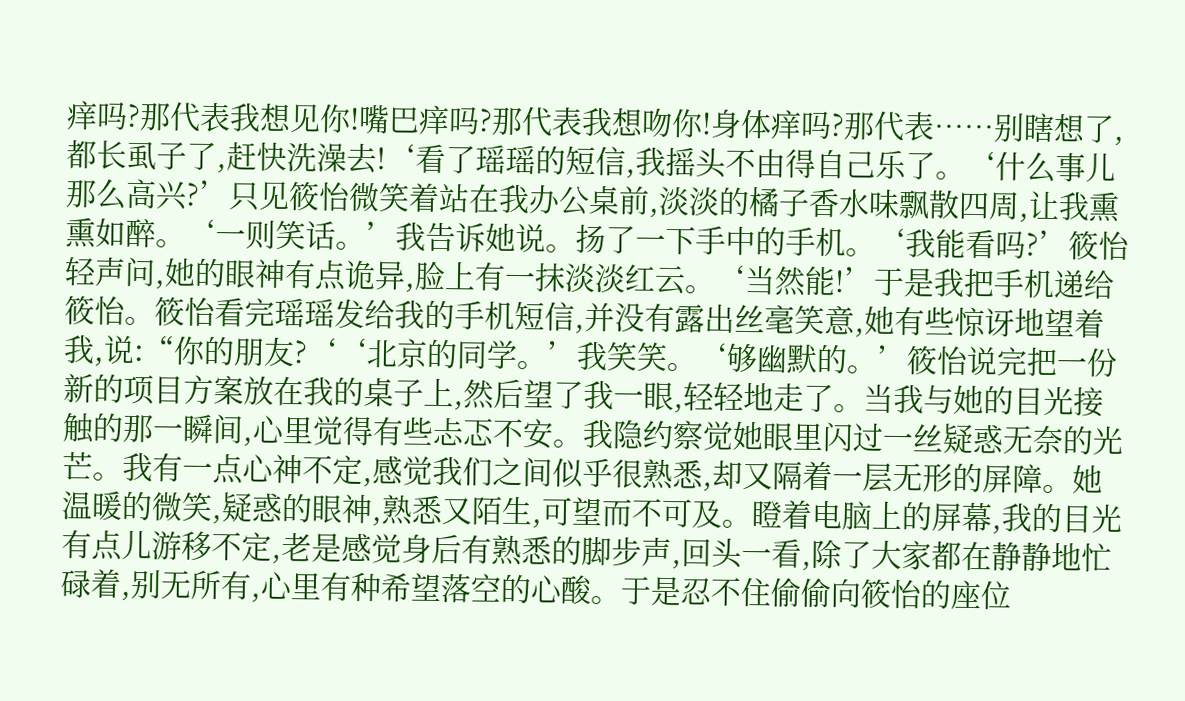痒吗?那代表我想见你!嘴巴痒吗?那代表我想吻你!身体痒吗?那代表……别瞎想了,都长虱子了,赶快洗澡去!‘看了瑶瑶的短信,我摇头不由得自己乐了。‘什么事儿那么高兴?’只见筱怡微笑着站在我办公桌前,淡淡的橘子香水味飘散四周,让我熏熏如醉。‘一则笑话。’我告诉她说。扬了一下手中的手机。‘我能看吗?’筱怡轻声问,她的眼神有点诡异,脸上有一抹淡淡红云。‘当然能!’于是我把手机递给筱怡。筱怡看完瑶瑶发给我的手机短信,并没有露出丝毫笑意,她有些惊讶地望着我,说:“你的朋友?‘‘北京的同学。’我笑笑。‘够幽默的。’筱怡说完把一份新的项目方案放在我的桌子上,然后望了我一眼,轻轻地走了。当我与她的目光接触的那一瞬间,心里觉得有些忐忑不安。我隐约察觉她眼里闪过一丝疑惑无奈的光芒。我有一点心神不定,感觉我们之间似乎很熟悉,却又隔着一层无形的屏障。她温暖的微笑,疑惑的眼神,熟悉又陌生,可望而不可及。瞪着电脑上的屏幕,我的目光有点儿游移不定,老是感觉身后有熟悉的脚步声,回头一看,除了大家都在静静地忙碌着,别无所有,心里有种希望落空的心酸。于是忍不住偷偷向筱怡的座位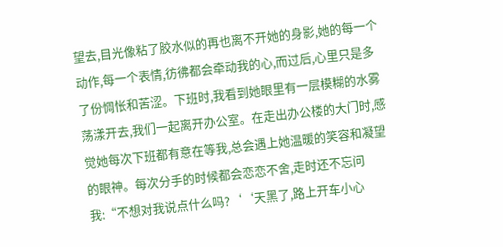望去,目光像粘了胶水似的再也离不开她的身影,她的每一个动作,每一个表情,彷彿都会牵动我的心,而过后,心里只是多了份惆怅和苦涩。下班时,我看到她眼里有一层模糊的水雾荡漾开去,我们一起离开办公室。在走出办公楼的大门时,感觉她每次下班都有意在等我,总会遇上她温暖的笑容和凝望的眼神。每次分手的时候都会恋恋不舍,走时还不忘问我:“不想对我说点什么吗?‘‘天黑了,路上开车小心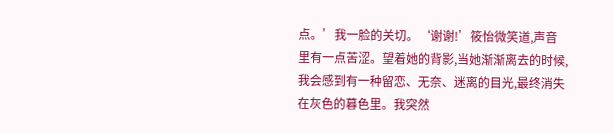点。’我一脸的关切。‘谢谢!’筱怡微笑道,声音里有一点苦涩。望着她的背影,当她渐渐离去的时候,我会感到有一种留恋、无奈、迷离的目光,最终消失在灰色的暮色里。我突然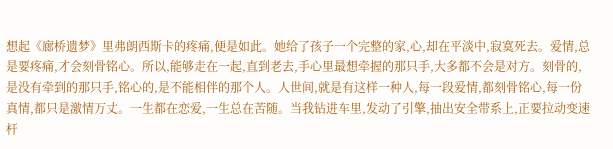想起《廊桥遗梦》里弗朗西斯卡的疼痛,便是如此。她给了孩子一个完整的家,心,却在平淡中,寂寞死去。爱情,总是要疼痛,才会刻骨铭心。所以,能够走在一起,直到老去,手心里最想牵握的那只手,大多都不会是对方。刻骨的,是没有牵到的那只手,铭心的,是不能相伴的那个人。人世间,就是有这样一种人,每一段爱情,都刻骨铭心,每一份真情,都只是激情万丈。一生都在恋爱,一生总在苦随。当我钻进车里,发动了引擎,抽出安全带系上,正要拉动变速杆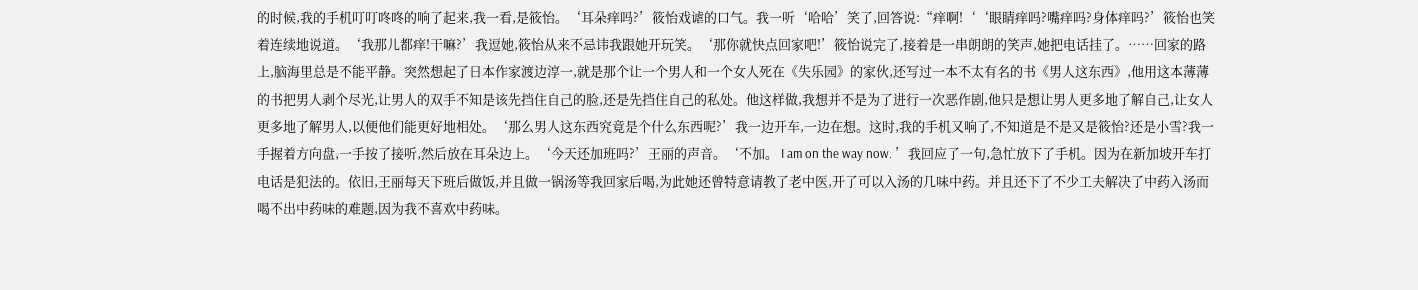的时候,我的手机叮叮咚咚的响了起来,我一看,是筱怡。‘耳朵痒吗?’筱怡戏谑的口气。我一听‘哈哈’笑了,回答说:“痒啊!‘‘眼睛痒吗?嘴痒吗?身体痒吗?’筱怡也笑着连续地说道。‘我那儿都痒!干嘛?’我逗她,筱怡从来不忌讳我跟她开玩笑。‘那你就快点回家吧!’筱怡说完了,接着是一串朗朗的笑声,她把电话挂了。……回家的路上,脑海里总是不能平静。突然想起了日本作家渡边淳一,就是那个让一个男人和一个女人死在《失乐园》的家伙,还写过一本不太有名的书《男人这东西》,他用这本薄薄的书把男人剥个尽光,让男人的双手不知是该先挡住自己的脸,还是先挡住自己的私处。他这样做,我想并不是为了进行一次恶作剧,他只是想让男人更多地了解自己,让女人更多地了解男人,以便他们能更好地相处。‘那么男人这东西究竟是个什么东西呢?’我一边开车,一边在想。这时,我的手机又响了,不知道是不是又是筱怡?还是小雪?我一手握着方向盘,一手按了接听,然后放在耳朵边上。‘今天还加班吗?’王丽的声音。‘不加。 I am on the way now. ’我回应了一句,急忙放下了手机。因为在新加坡开车打电话是犯法的。依旧,王丽每天下班后做饭,并且做一锅汤等我回家后喝,为此她还曾特意请教了老中医,开了可以入汤的几味中药。并且还下了不少工夫解决了中药入汤而喝不出中药味的难题,因为我不喜欢中药味。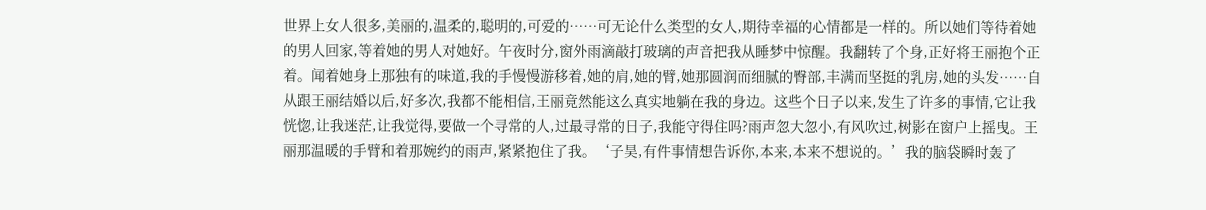世界上女人很多,美丽的,温柔的,聪明的,可爱的……可无论什么类型的女人,期待幸福的心情都是一样的。所以她们等待着她的男人回家,等着她的男人对她好。午夜时分,窗外雨滴敲打玻璃的声音把我从睡梦中惊醒。我翻转了个身,正好将王丽抱个正着。闻着她身上那独有的味道,我的手慢慢游移着,她的肩,她的臂,她那圆润而细腻的臀部,丰满而坚挺的乳房,她的头发……自从跟王丽结婚以后,好多次,我都不能相信,王丽竟然能这么真实地躺在我的身边。这些个日子以来,发生了许多的事情,它让我恍惚,让我迷茫,让我觉得,要做一个寻常的人,过最寻常的日子,我能守得住吗?雨声忽大忽小,有风吹过,树影在窗户上摇曳。王丽那温暖的手臂和着那婉约的雨声,紧紧抱住了我。‘子昊,有件事情想告诉你,本来,本来不想说的。’我的脑袋瞬时轰了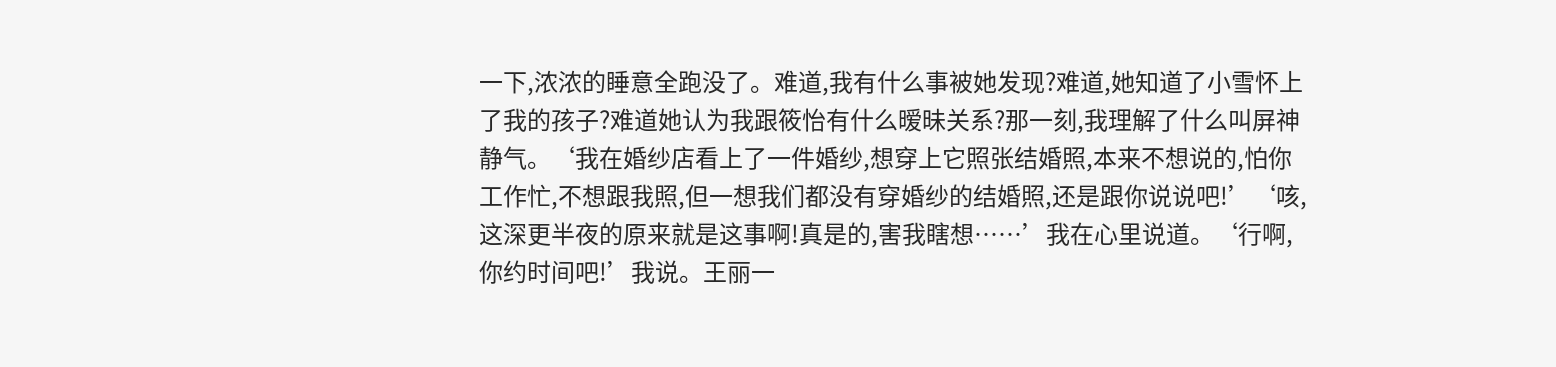一下,浓浓的睡意全跑没了。难道,我有什么事被她发现?难道,她知道了小雪怀上了我的孩子?难道她认为我跟筱怡有什么暧昧关系?那一刻,我理解了什么叫屏神静气。‘我在婚纱店看上了一件婚纱,想穿上它照张结婚照,本来不想说的,怕你工作忙,不想跟我照,但一想我们都没有穿婚纱的结婚照,还是跟你说说吧!’‘咳,这深更半夜的原来就是这事啊!真是的,害我瞎想……’我在心里说道。‘行啊,你约时间吧!’我说。王丽一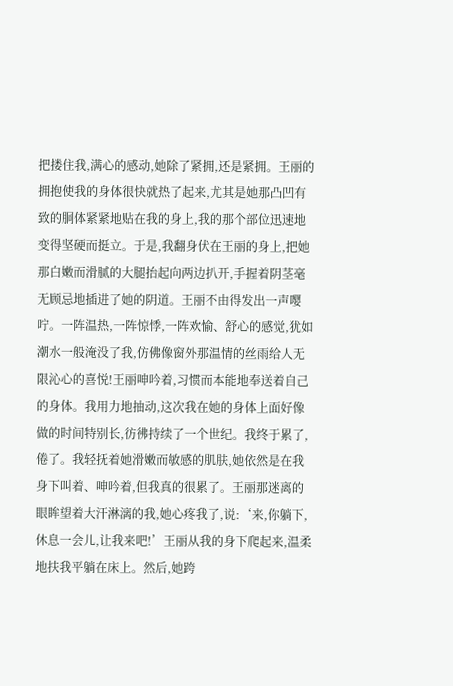把搂住我,满心的感动,她除了紧拥,还是紧拥。王丽的拥抱使我的身体很快就热了起来,尤其是她那凸凹有致的胴体紧紧地贴在我的身上,我的那个部位迅速地变得坚硬而挺立。于是,我翻身伏在王丽的身上,把她那白嫩而滑腻的大腿抬起向两边扒开,手握着阴茎毫无顾忌地插进了她的阴道。王丽不由得发出一声嘤咛。一阵温热,一阵惊悸,一阵欢愉、舒心的感觉,犹如潮水一般淹没了我,仿佛像窗外那温情的丝雨给人无限沁心的喜悦!王丽呻吟着,习惯而本能地奉送着自己的身体。我用力地抽动,这次我在她的身体上面好像做的时间特别长,彷彿持续了一个世纪。我终于累了,倦了。我轻抚着她滑嫩而敏感的肌肤,她依然是在我身下叫着、呻吟着,但我真的很累了。王丽那迷离的眼眸望着大汗淋漓的我,她心疼我了,说:‘来,你躺下,休息一会儿,让我来吧!’王丽从我的身下爬起来,温柔地扶我平躺在床上。然后,她跨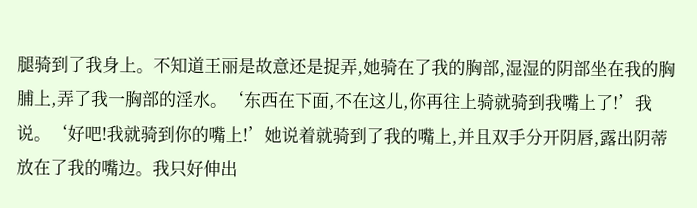腿骑到了我身上。不知道王丽是故意还是捉弄,她骑在了我的胸部,湿湿的阴部坐在我的胸脯上,弄了我一胸部的淫水。‘东西在下面,不在这儿,你再往上骑就骑到我嘴上了!’我说。‘好吧!我就骑到你的嘴上!’她说着就骑到了我的嘴上,并且双手分开阴唇,露出阴蒂放在了我的嘴边。我只好伸出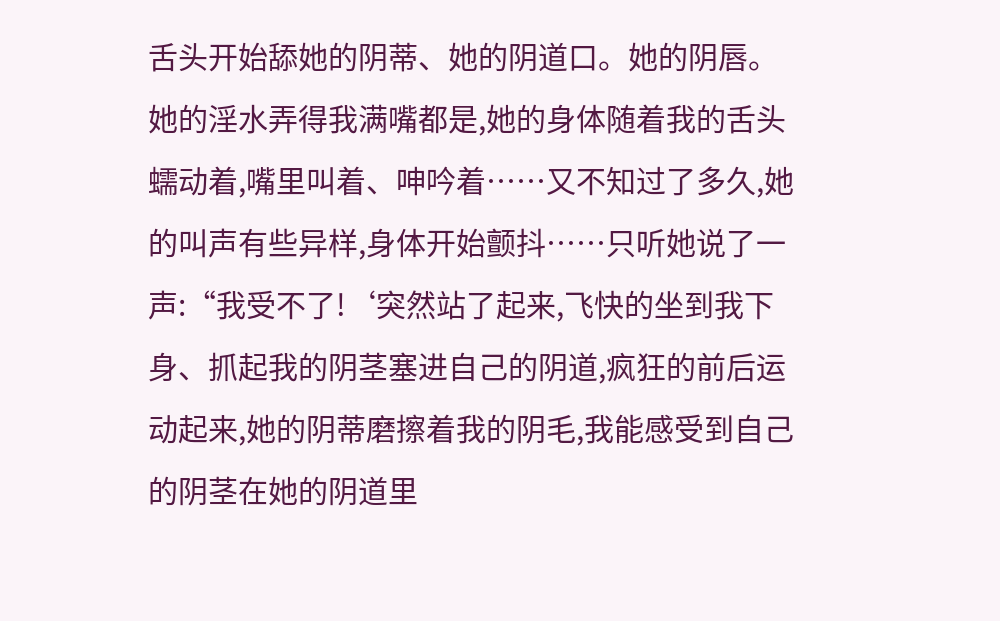舌头开始舔她的阴蒂、她的阴道口。她的阴唇。她的淫水弄得我满嘴都是,她的身体随着我的舌头蠕动着,嘴里叫着、呻吟着……又不知过了多久,她的叫声有些异样,身体开始颤抖……只听她说了一声:“我受不了!‘突然站了起来,飞快的坐到我下身、抓起我的阴茎塞进自己的阴道,疯狂的前后运动起来,她的阴蒂磨擦着我的阴毛,我能感受到自己的阴茎在她的阴道里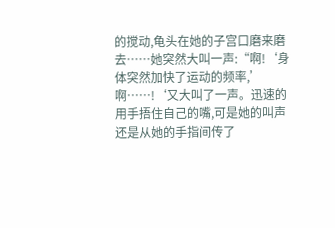的搅动,龟头在她的子宫口磨来磨去……她突然大叫一声:“啊!‘身体突然加快了运动的频率,’啊……!‘又大叫了一声。迅速的用手捂住自己的嘴,可是她的叫声还是从她的手指间传了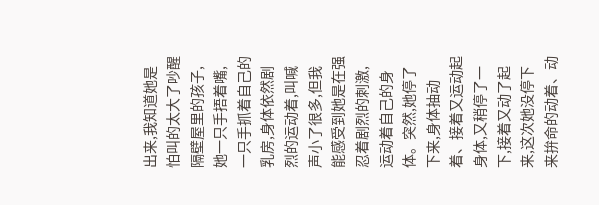出来,我知道她是怕叫的太大了吵醒隔壁屋里的孩子,她一只手捂着嘴,一只手抓着自己的乳房,身体依然剧烈的运动着,叫喊声小了很多,但我能感受到她是在强忍着剧烈的刺激,运动着自己的身体。突然,她停了下来,身体抽动着、接着又运动起身体,又稍停了一下,接着又动了起来,这次她没停下来拚命的动着、动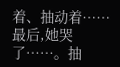着、抽动着……最后,她哭了……。抽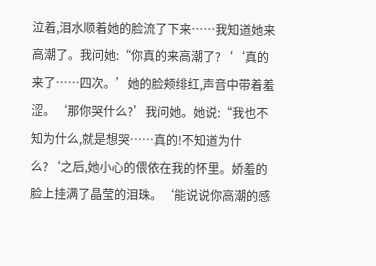泣着,泪水顺着她的脸流了下来……我知道她来高潮了。我问她:“你真的来高潮了?‘‘真的来了……四次。’她的脸颊绯红,声音中带着羞涩。‘那你哭什么?’我问她。她说:“我也不知为什么,就是想哭……真的!不知道为什么?‘之后,她小心的偎依在我的怀里。娇羞的脸上挂满了晶莹的泪珠。‘能说说你高潮的感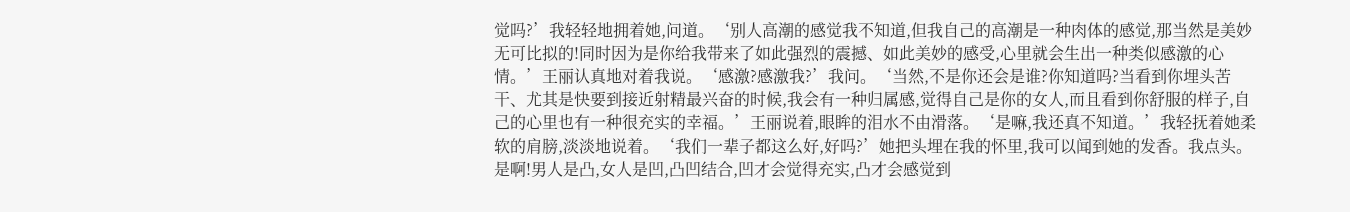觉吗?’我轻轻地拥着她,问道。‘别人高潮的感觉我不知道,但我自己的高潮是一种肉体的感觉,那当然是美妙无可比拟的!同时因为是你给我带来了如此强烈的震撼、如此美妙的感受,心里就会生出一种类似感激的心情。’王丽认真地对着我说。‘感激?感激我?’我问。‘当然,不是你还会是谁?你知道吗?当看到你埋头苦干、尤其是快要到接近射精最兴奋的时候,我会有一种归属感,觉得自己是你的女人,而且看到你舒服的样子,自己的心里也有一种很充实的幸福。’王丽说着,眼眸的泪水不由滑落。‘是嘛,我还真不知道。’我轻抚着她柔软的肩膀,淡淡地说着。‘我们一辈子都这么好,好吗?’她把头埋在我的怀里,我可以闻到她的发香。我点头。是啊!男人是凸,女人是凹,凸凹结合,凹才会觉得充实,凸才会感觉到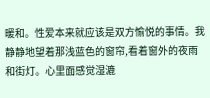暖和。性爱本来就应该是双方愉悦的事情。我静静地望着那浅蓝色的窗帘,看着窗外的夜雨和街灯。心里面感觉湿漉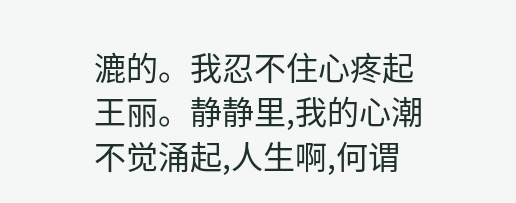漉的。我忍不住心疼起王丽。静静里,我的心潮不觉涌起,人生啊,何谓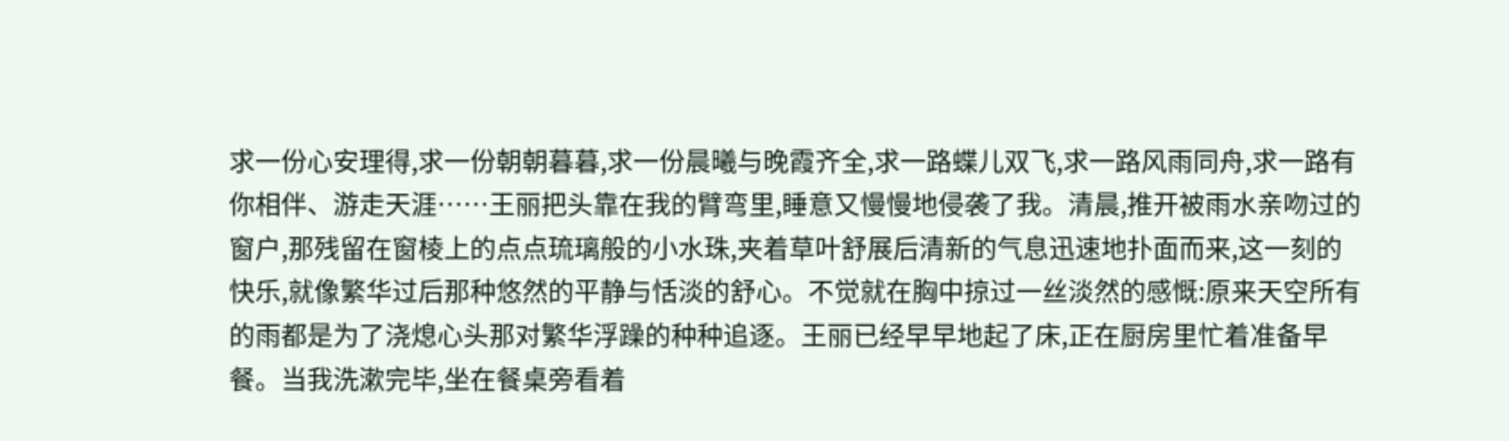求一份心安理得,求一份朝朝暮暮,求一份晨曦与晚霞齐全,求一路蝶儿双飞,求一路风雨同舟,求一路有你相伴、游走天涯……王丽把头靠在我的臂弯里,睡意又慢慢地侵袭了我。清晨,推开被雨水亲吻过的窗户,那残留在窗棱上的点点琉璃般的小水珠,夹着草叶舒展后清新的气息迅速地扑面而来,这一刻的快乐,就像繁华过后那种悠然的平静与恬淡的舒心。不觉就在胸中掠过一丝淡然的感慨:原来天空所有的雨都是为了浇熄心头那对繁华浮躁的种种追逐。王丽已经早早地起了床,正在厨房里忙着准备早餐。当我洗漱完毕,坐在餐桌旁看着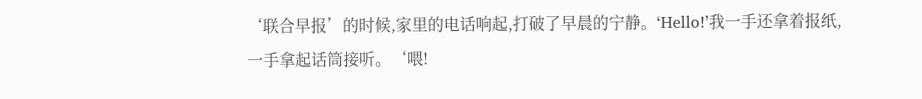‘联合早报’的时候,家里的电话响起,打破了早晨的宁静。‘Hello!’我一手还拿着报纸,一手拿起话筒接听。‘喂!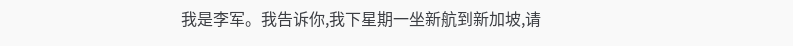我是李军。我告诉你,我下星期一坐新航到新加坡,请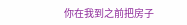你在我到之前把房子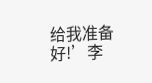给我准备好!’李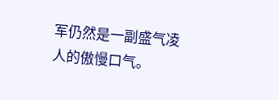军仍然是一副盛气凌人的傲慢口气。